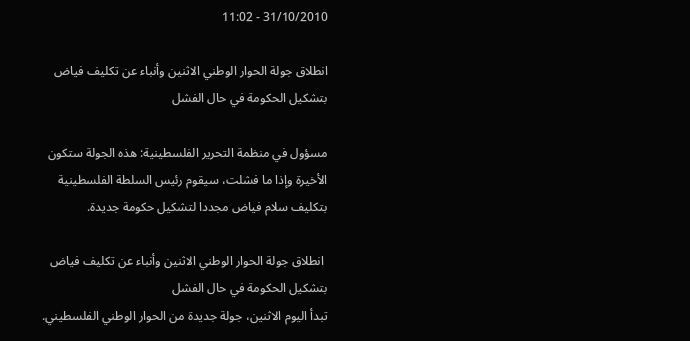31/10/2010 - 11:02

انطلاق جولة الحوار الوطني الاثنين وأنباء عن تكليف فياض بتشكيل الحكومة في حال الفشل

مسؤول في منظمة التحرير الفلسطينية: هذه الجولة ستكون الأخيرة وإذا ما فشلت، سيقوم رئيس السلطة الفلسطينية بتكليف سلام فياض مجددا لتشكيل حكومة جديدة.

 انطلاق جولة الحوار الوطني الاثنين وأنباء عن تكليف فياض بتشكيل الحكومة في حال الفشل
تبدأ اليوم الاثنين، جولة جديدة من الحوار الوطني الفلسطيني.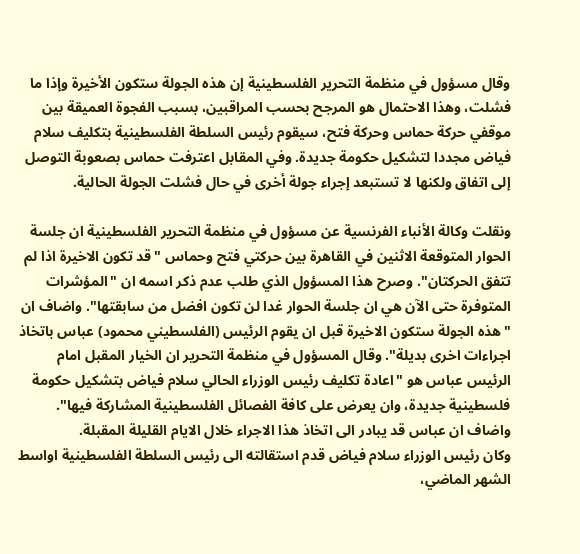وقال مسؤول في منظمة التحرير الفلسطينية إن هذه الجولة ستكون الأخيرة وإذا ما فشلت، وهذا الاحتمال هو المرجح بحسب المراقبين، بسبب الفجوة العميقة بين موقفي حركة حماس وحركة فتح، سيقوم رئيس السلطة الفلسطينية بتكليف سلام فياض مجددا لتشكيل حكومة جديدة. وفي المقابل اعترفت حماس بصعوبة التوصل إلى اتفاق ولكنها لا تستبعد إجراء جولة أخرى في حال فشلت الجولة الحالية.

ونقلت وكالة الأنباء الفرنسية عن مسؤول في منظمة التحرير الفلسطينية ان جلسة الحوار المتوقعة الاثنين في القاهرة بين حركتي فتح وحماس "قد تكون الاخيرة اذا لم تتفق الحركتان". وصرح هذا المسؤول الذي طلب عدم ذكر اسمه ان "المؤشرات المتوفرة حتى الآن هي ان جلسة الحوار غدا لن تكون افضل من سابقتها". واضاف ان "هذه الجولة ستكون الاخيرة قبل ان يقوم الرئيس (الفلسطيني محمود) عباس باتخاذ اجراءات اخرى بديلة". وقال المسؤول في منظمة التحرير ان الخيار المقبل امام الرئيس عباس هو "اعادة تكليف رئيس الوزراء الحالي سلام فياض بتشكيل حكومة فلسطينية جديدة، وان يعرض على كافة الفصائل الفلسطينية المشاركة فيها". واضاف ان عباس قد يبادر الى اتخاذ هذا الاجراء خلال الايام القليلة المقبلة.
وكان رئيس الوزراء سلام فياض قدم استقالته الى رئيس السلطة الفلسطينية اواسط الشهر الماضي،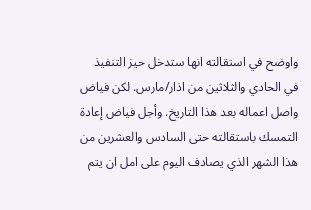واوضح في استقالته انها ستدخل حيز التنفيذ في الحادي والثلاثين من اذار/مارس. لكن فياض واصل اعماله بعد هذا التاريخ. وأجل فياض إعادة التمسك باستقالته حتى السادس والعشرين من هذا الشهر الذي يصادف اليوم على امل ان يتم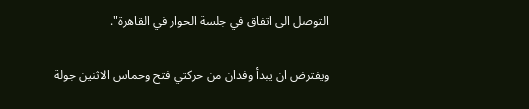التوصل الى اتفاق في جلسة الحوار في القاهرة".

ويفترض ان يبدأ وفدان من حركتي فتح وحماس الاثنين جولة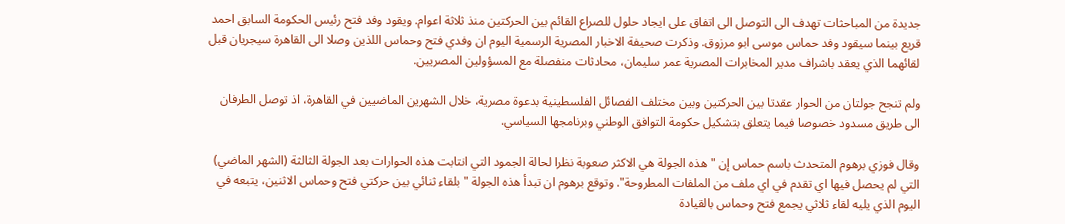جديدة من المباحثات تهدف الى التوصل الى اتفاق على ايجاد حلول للصراع القائم بين الحركتين منذ ثلاثة اعوام. ويقود وفد فتح رئيس الحكومة السابق احمد قريع بينما سيقود وفد حماس موسى ابو مرزوق. وذكرت صحيفة الاخبار المصرية الرسمية اليوم ان وفدي فتح وحماس اللذين وصلا الى القاهرة سيجريان قبل لقائهما الذي يعقد باشراف مدير المخابرات المصرية عمر سليمان، محادثات منفصلة مع المسؤولين المصريين.

ولم تنجح جولتان من الحوار عقدتا بين الحركتين وبين مختلف الفصائل الفلسطينية بدعوة مصرية، خلال الشهرين الماضيين في القاهرة، اذ توصل الطرفان الى طريق مسدود خصوصا فيما يتعلق بتشكيل حكومة التوافق الوطني وبرنامجها السياسي.

وقال فوزي برهوم المتحدث باسم حماس إن "هذه الجولة هي الاكثر صعوبة نظرا لحالة الجمود التي انتابت هذه الحوارات بعد الجولة الثالثة (الشهر الماضي) التي لم يحصل فيها اي تقدم في اي ملف من الملفات المطروحة". وتوقع برهوم ان تبدأ هذه الجولة "بلقاء ثنائي بين حركتي فتح وحماس الاثنين، يتبعه في اليوم الذي يليه لقاء ثلاثي يجمع فتح وحماس بالقيادة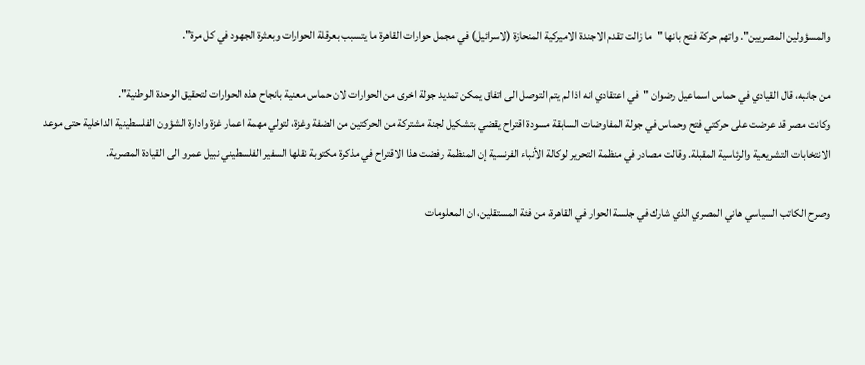والمسؤولين المصريين". واتهم حركة فتح بانها "ما زالت تقدم الاجندة الاميركية المنحازة (لاسرائيل) في مجمل حوارات القاهرة ما يتسبب بعرقلة الحوارات وبعثرة الجهود في كل مرة".

من جانبه، قال القيادي في حماس اسماعيل رضوان "في اعتقادي انه اذا لم يتم التوصل الى اتفاق يمكن تمديد جولة اخرى من الحوارات لان حماس معنية بانجاح هذه الحوارات لتحقيق الوحدة الوطنية".
وكانت مصر قد عرضت على حركتي فتح وحماس في جولة المفاوضات السابقة مسودة اقتراح يقضي بتشكيل لجنة مشتركة من الحركتين من الضفة وغزة، لتولي مهمة اعمار غزة وادارة الشؤون الفلسطينية الداخلية حتى موعد الانتخابات التشريعية والرئاسية المقبلة. وقالت مصادر في منظمة التحرير لوكالة الأنباء الفرنسية إن المنظمة رفضت هذا الاقتراح في مذكرة مكتوبة نقلها السفير الفلسطيني نبيل عمرو الى القيادة المصرية.

وصرح الكاتب السياسي هاني المصري الذي شارك في جلسة الحوار في القاهرة، من فئة المستقلين، ان المعلومات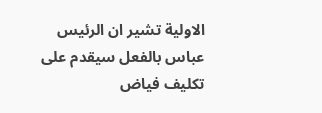الاولية تشير ان الرئيس عباس بالفعل سيقدم على تكليف فياض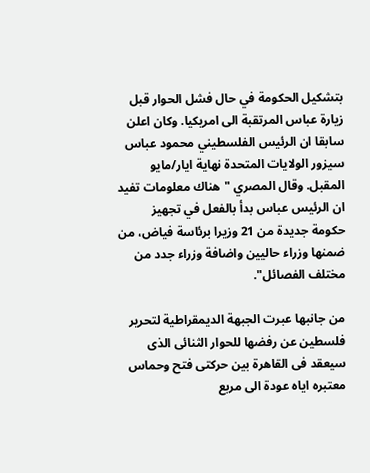بتشكيل الحكومة في حال فشل الحوار قبل زيارة عباس المرتقبة الى امريكيا. وكان اعلن سابقا ان الرئيس الفلسطيني محمود عباس سيزور الولايات المتحدة نهاية ايار/مايو المقبل. وقال المصري "هناك معلومات تفيد ان الرئيس عباس بدأ بالفعل في تجهيز حكومة جديدة من 21 وزيرا برئاسة فياض، من ضمنها وزراء حاليين واضافة وزراء جدد من مختلف الفصائل".

من جانبها عبرت الجبهة الديمقراطية لتحرير فلسطين عن رفضها للحوار الثنائى الذى سيعقد فى القاهرة بين حركتى فتح وحماس معتبره اياه عودة الى مربع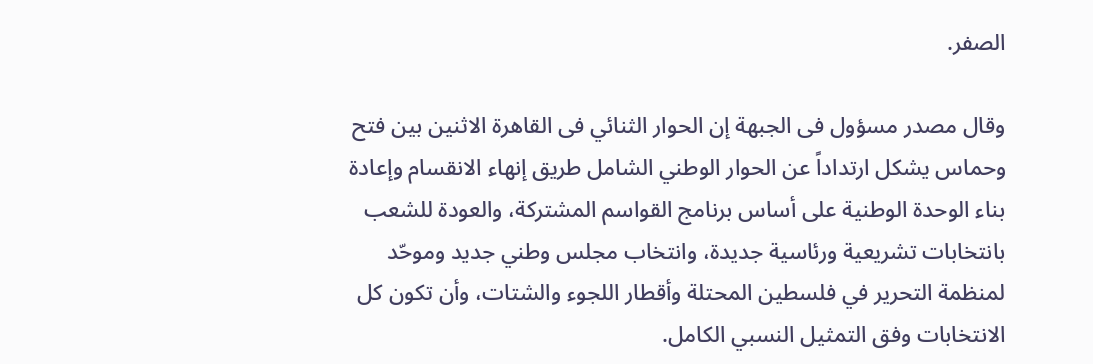الصفر.

وقال مصدر مسؤول فى الجبهة إن الحوار الثنائي فى القاهرة الاثنين بين فتح وحماس يشكل ارتداداً عن الحوار الوطني الشامل طريق إنهاء الانقسام وإعادة بناء الوحدة الوطنية على أساس برنامج القواسم المشتركة، والعودة للشعب بانتخابات تشريعية ورئاسية جديدة، وانتخاب مجلس وطني جديد وموحّد لمنظمة التحرير في فلسطين المحتلة وأقطار اللجوء والشتات، وأن تكون كل الانتخابات وفق التمثيل النسبي الكامل.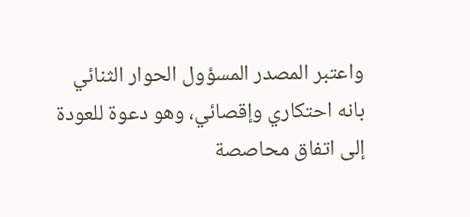واعتبر المصدر المسؤول الحوار الثنائي بانه احتكاري وإقصائي، وهو دعوة للعودة إلى اتفاق محاصصة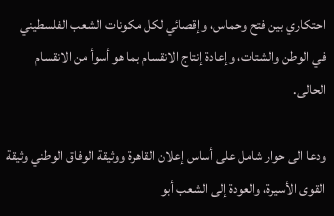احتكاري بين فتح وحماس، وإقصائي لكل مكونات الشعب الفلسطيني في الوطن والشتات، وإعادة إنتاج الانقسام بما هو أسوأ من الانقسام الحالى.

ودعا الى حوار شامل على أساس إعلان القاهرة ووثيقة الوفاق الوطني وثيقة القوى الأسيرة، والعودة إلى الشعب أبو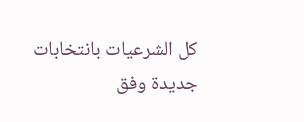كل الشرعيات بانتخابات جديدة وفق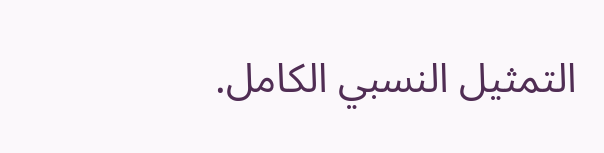التمثيل النسبي الكامل.